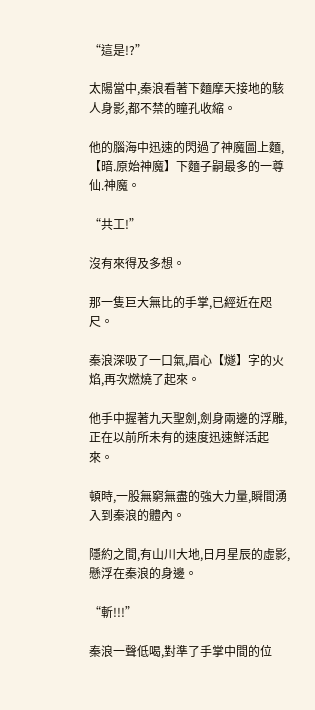“這是!?”

太陽當中,秦浪看著下麵摩天接地的駭人身影,都不禁的瞳孔收縮。

他的腦海中迅速的閃過了神魔圖上麵,【暗.原始神魔】下麵子嗣最多的一尊仙.神魔。

“共工!”

沒有來得及多想。

那一隻巨大無比的手掌,已經近在咫尺。

秦浪深吸了一口氣,眉心【燧】字的火焰,再次燃燒了起來。

他手中握著九天聖劍,劍身兩邊的浮雕,正在以前所未有的速度迅速鮮活起來。

頓時,一股無窮無盡的強大力量,瞬間湧入到秦浪的體內。

隱約之間,有山川大地,日月星辰的虛影,懸浮在秦浪的身邊。

“斬!!!”

秦浪一聲低喝,對準了手掌中間的位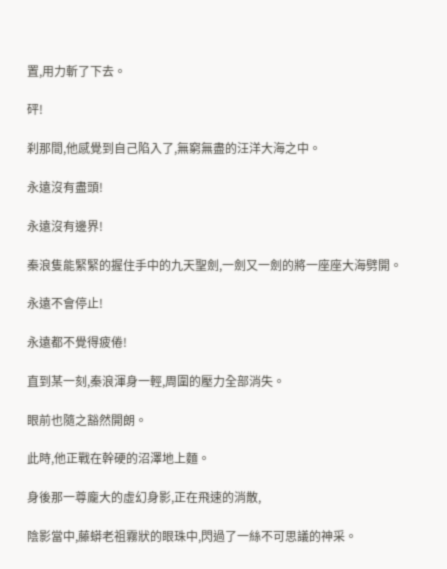置,用力斬了下去。

砰!

刹那間,他感覺到自己陷入了,無窮無盡的汪洋大海之中。

永遠沒有盡頭!

永遠沒有邊界!

秦浪隻能緊緊的握住手中的九天聖劍,一劍又一劍的將一座座大海劈開。

永遠不會停止!

永遠都不覺得疲倦!

直到某一刻,秦浪渾身一輕,周圍的壓力全部消失。

眼前也隨之豁然開朗。

此時,他正戰在幹硬的沼澤地上麵。

身後那一尊龐大的虛幻身影,正在飛速的消散,

陰影當中,藤蟒老祖霧狀的眼珠中,閃過了一絲不可思議的神采。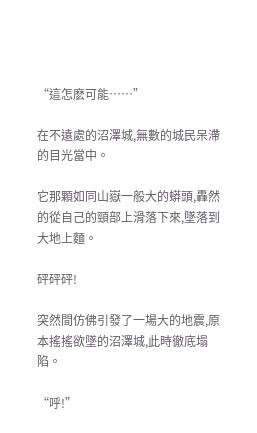“這怎麽可能……”

在不遠處的沼澤城,無數的城民呆滯的目光當中。

它那顆如同山嶽一般大的蟒頭,轟然的從自己的頸部上滑落下來,墜落到大地上麵。

砰砰砰!

突然間仿佛引發了一場大的地震,原本搖搖欲墜的沼澤城,此時徹底塌陷。

“呼!”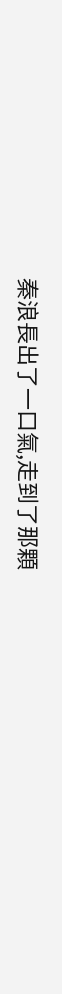秦浪長出了一口氣,走到了那顆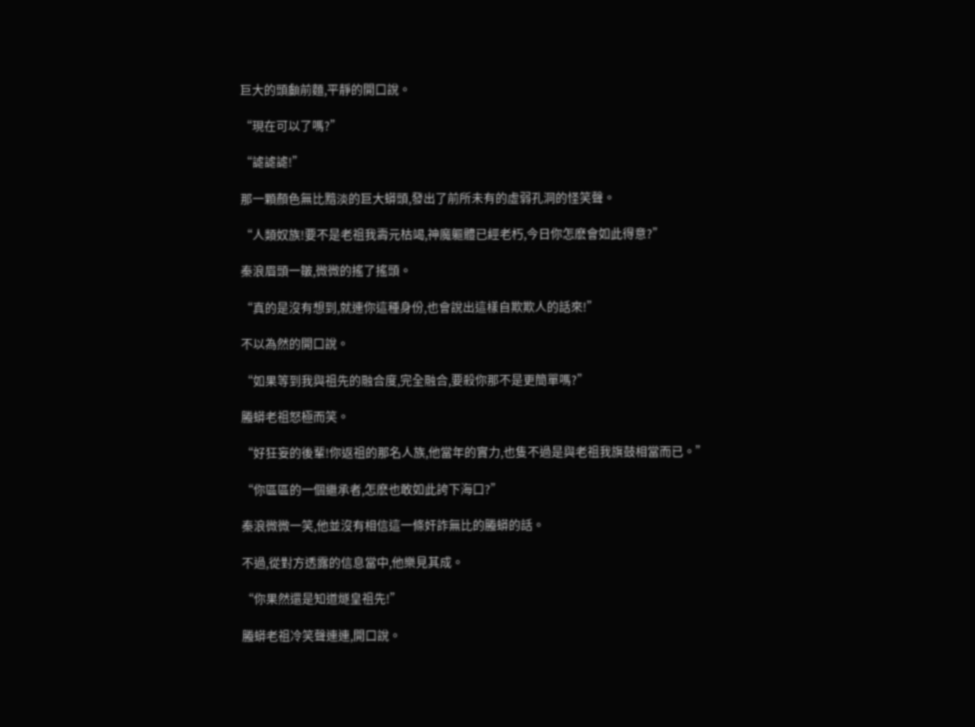巨大的頭顱前麵,平靜的開口說。

“現在可以了嗎?”

“謔謔謔!”

那一顆顏色無比黯淡的巨大蟒頭,發出了前所未有的虛弱孔洞的怪笑聲。

“人類奴族!要不是老祖我壽元枯竭,神魔軀體已經老朽,今日你怎麽會如此得意?”

秦浪眉頭一皺,微微的搖了搖頭。

“真的是沒有想到,就連你這種身份,也會說出這樣自欺欺人的話來!”

不以為然的開口說。

“如果等到我與祖先的融合度,完全融合,要殺你那不是更簡單嗎?”

螣蟒老祖怒極而笑。

“好狂妄的後輩!你返祖的那名人族,他當年的實力,也隻不過是與老祖我旗鼓相當而已。”

“你區區的一個繼承者,怎麽也敢如此誇下海口?”

秦浪微微一笑,他並沒有相信這一條奸詐無比的螣蟒的話。

不過,從對方透露的信息當中,他樂見其成。

“你果然還是知道燧皇祖先!”

螣蟒老祖冷笑聲連連,開口說。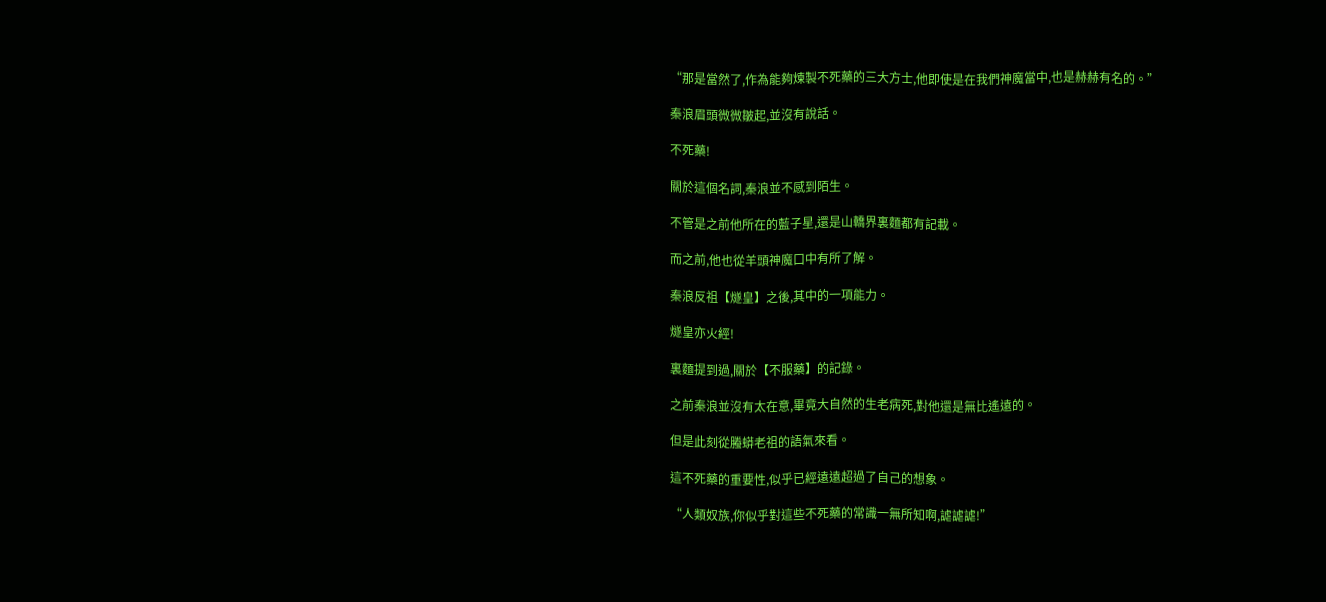“那是當然了,作為能夠煉製不死藥的三大方士,他即使是在我們神魔當中,也是赫赫有名的。”

秦浪眉頭微微皺起,並沒有說話。

不死藥!

關於這個名詞,秦浪並不感到陌生。

不管是之前他所在的藍子星,還是山轎界裏麵都有記載。

而之前,他也從羊頭神魔口中有所了解。

秦浪反祖【燧皇】之後,其中的一項能力。

燧皇亦火經!

裏麵提到過,關於【不服藥】的記錄。

之前秦浪並沒有太在意,畢竟大自然的生老病死,對他還是無比遙遠的。

但是此刻從螣蟒老祖的語氣來看。

這不死藥的重要性,似乎已經遠遠超過了自己的想象。

“人類奴族,你似乎對這些不死藥的常識一無所知啊,謔謔謔!”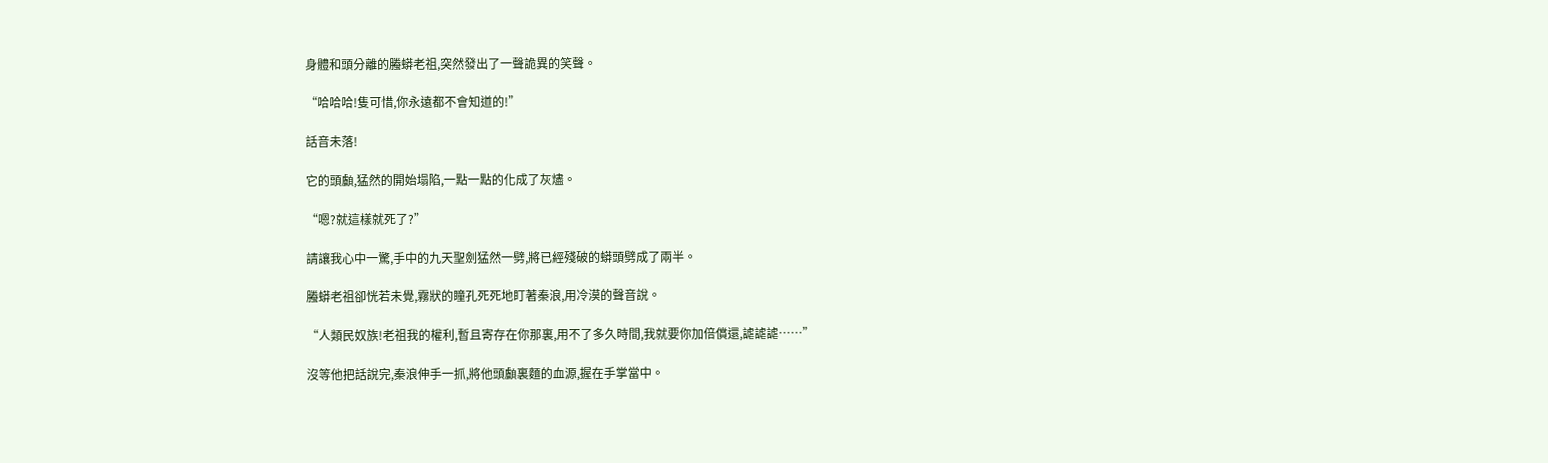身體和頭分離的螣蟒老祖,突然發出了一聲詭異的笑聲。

“哈哈哈!隻可惜,你永遠都不會知道的!”

話音未落!

它的頭顱,猛然的開始塌陷,一點一點的化成了灰燼。

“嗯?就這樣就死了?”

請讓我心中一驚,手中的九天聖劍猛然一劈,將已經殘破的蟒頭劈成了兩半。

螣蟒老祖卻恍若未覺,霧狀的瞳孔死死地盯著秦浪,用冷漠的聲音說。

“人類民奴族!老祖我的權利,暫且寄存在你那裏,用不了多久時間,我就要你加倍償還,謔謔謔……”

沒等他把話說完,秦浪伸手一抓,將他頭顱裏麵的血源,握在手掌當中。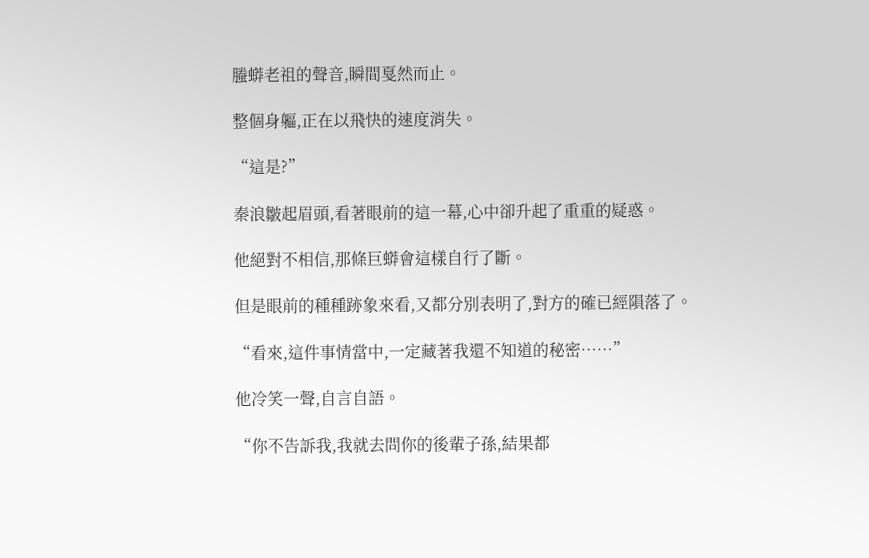螣蟒老祖的聲音,瞬間戛然而止。

整個身軀,正在以飛快的速度消失。

“這是?”

秦浪皺起眉頭,看著眼前的這一幕,心中卻升起了重重的疑惑。

他絕對不相信,那條巨蟒會這樣自行了斷。

但是眼前的種種跡象來看,又都分別表明了,對方的確已經隕落了。

“看來,這件事情當中,一定藏著我還不知道的秘密……”

他冷笑一聲,自言自語。

“你不告訴我,我就去問你的後輩子孫,結果都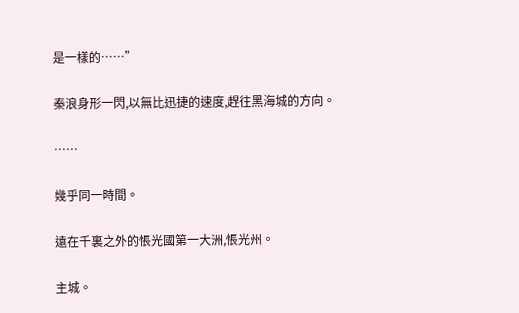是一樣的……”

秦浪身形一閃,以無比迅捷的速度,趕往黑海城的方向。

……

幾乎同一時間。

遠在千裏之外的悵光國第一大洲,悵光州。

主城。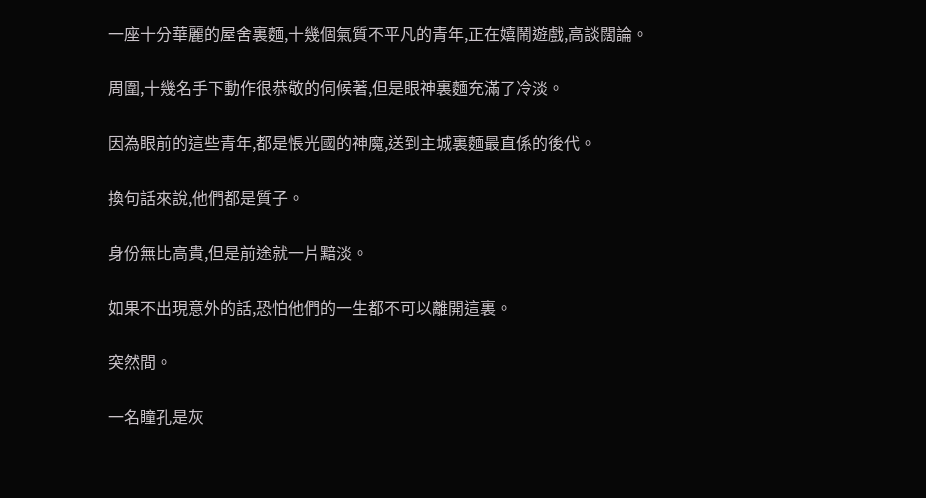一座十分華麗的屋舍裏麵,十幾個氣質不平凡的青年,正在嬉鬧遊戲,高談闊論。

周圍,十幾名手下動作很恭敬的伺候著,但是眼神裏麵充滿了冷淡。

因為眼前的這些青年,都是悵光國的神魔,送到主城裏麵最直係的後代。

換句話來說,他們都是質子。

身份無比高貴,但是前途就一片黯淡。

如果不出現意外的話,恐怕他們的一生都不可以離開這裏。

突然間。

一名瞳孔是灰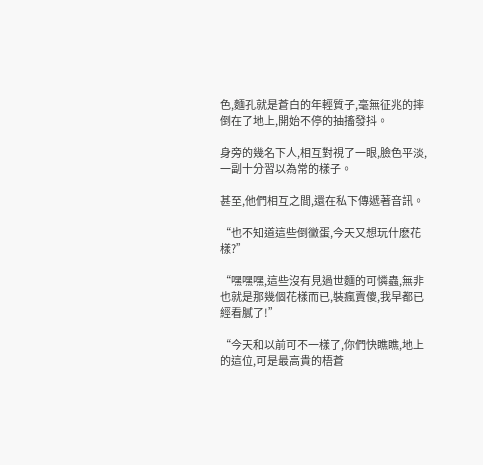色,麵孔就是蒼白的年輕質子,毫無征兆的摔倒在了地上,開始不停的抽搐發抖。

身旁的幾名下人,相互對視了一眼,臉色平淡,一副十分習以為常的樣子。

甚至,他們相互之間,還在私下傳遞著音訊。

“也不知道這些倒黴蛋,今天又想玩什麽花樣?”

“嘿嘿嘿,這些沒有見過世麵的可憐蟲,無非也就是那幾個花樣而已,裝瘋賣傻,我早都已經看膩了!”

“今天和以前可不一樣了,你們快瞧瞧,地上的這位,可是最高貴的梧蒼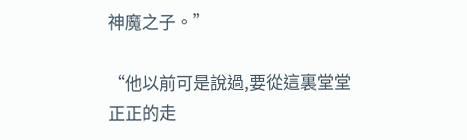神魔之子。”

“他以前可是說過,要從這裏堂堂正正的走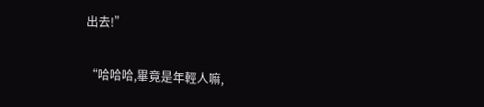出去!”

“哈哈哈,畢竟是年輕人嘛,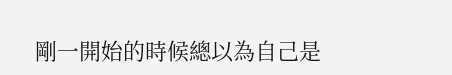剛一開始的時候總以為自己是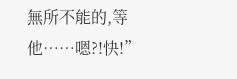無所不能的,等他……嗯?!快!”